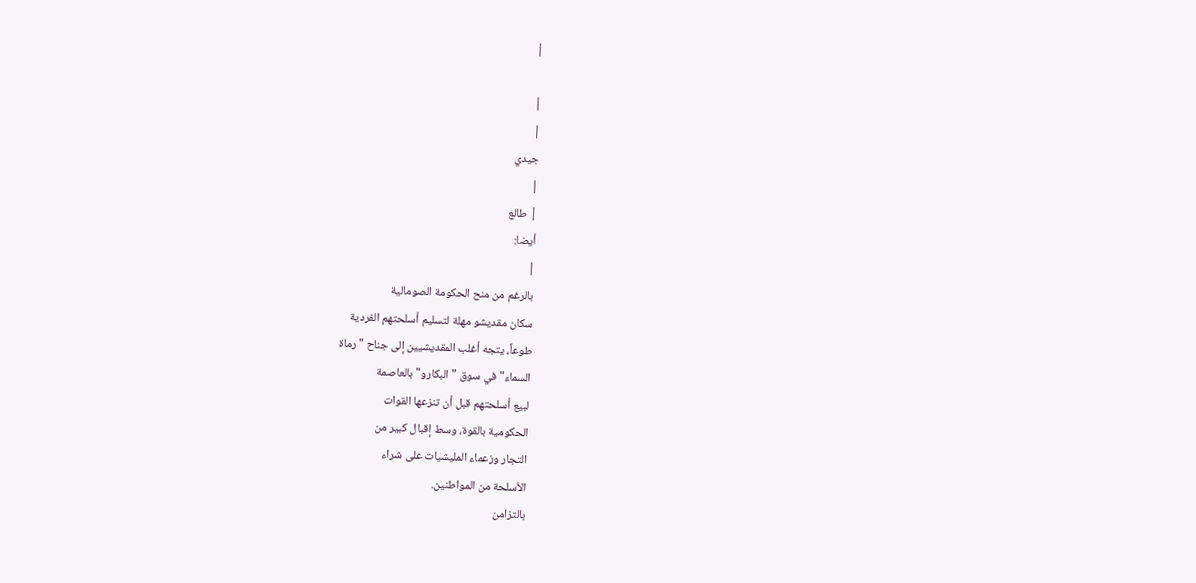|

|
|
جيدي
|
| طالع
أيضا:
|
بالرغم من منح الحكومة الصومالية
سكان مقديشو مهلة لتسليم أسلحتهم الفردية
طوعاً، يتجه أغلب المقديشيين إلى جناح "رماة
السماء" في سوق "البكارو" بالعاصمة
لبيع أسلحتهم قبل أن تنزعها القوات
الحكومية بالقوة، وسط إقبال كبير من
التجار وزعماء المليشيات على شراء
الأسلحة من المواطنين.
بالتزامن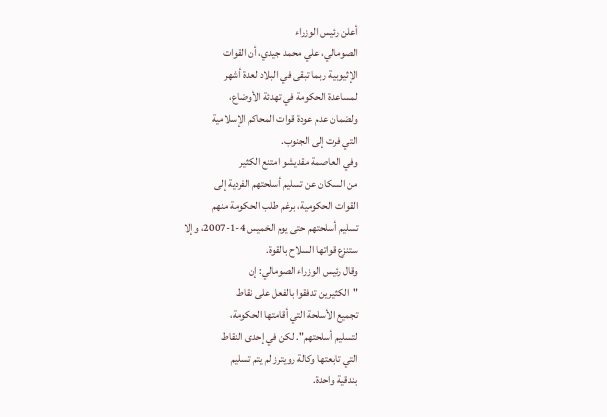أعلن رئيس الوزراء
الصومالي، علي محمد جيدي، أن القوات
الإثيوبية ربما تبقى في البلاد لعدة أشهر
لمساعدة الحكومة في تهدئة الأوضاع،
ولضمان عدم عودة قوات المحاكم الإسلامية
التي فرت إلى الجنوب.
وفي العاصمة مقديشو امتنع الكثير
من السكان عن تسليم أسلحتهم الفردية إلى
القوات الحكومية، برغم طلب الحكومة منهم
تسليم أسلحتهم حتى يوم الخميس 4-1-2007، وإلا
ستنزع قواتها السلاح بالقوة.
وقال رئيس الوزراء الصومالي: إن
"الكثيرين تدفقوا بالفعل على نقاط
تجميع الأسلحة التي أقامتها الحكومة،
لتسليم أسلحتهم". لكن في إحدى النقاط
التي تابعتها وكالة رويترز لم يتم تسليم
بندقية واحدة.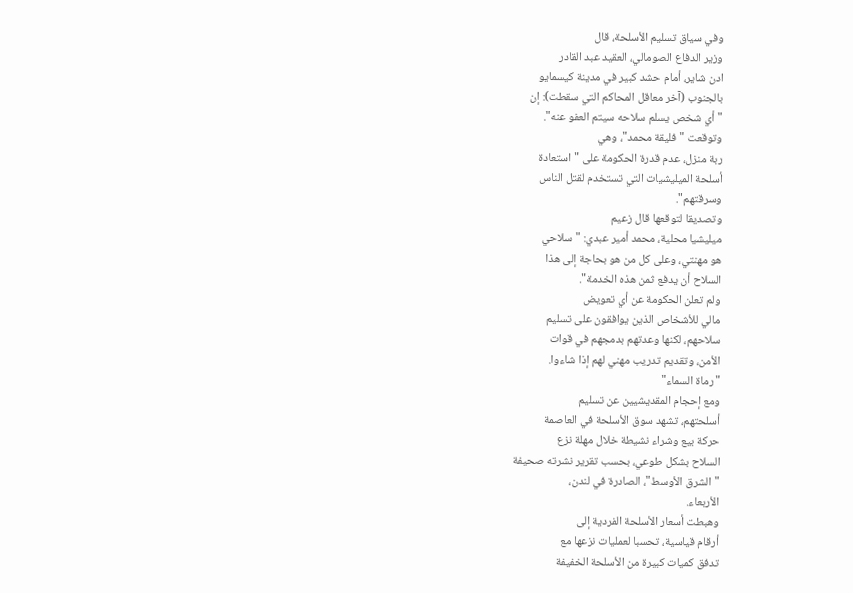وفي سياق تسليم الأسلحة، قال
وزير الدفاع الصومالي، العقيد عبد القادر
ادن شاير، أمام حشد كبير في مدينة كيسمايو
بالجنوب (آخر معاقل المحاكم التي سقطت): إن
"أي شخص يسلم سلاحه سيتم العفو عنه".
وتوقعت "فليقة محمد"، وهي
ربة منزل، عدم قدرة الحكومة على "استعادة
أسلحة الميليشيات التي تستخدم لقتل الناس
وسرقتهم".
وتصديقا لتوقعها قال زعيم
ميليشيا محلية، محمد أمير عبدي: "سلاحي
هو مهنتي، وعلى كل من هو بحاجة إلى هذا
السلاح أن يدفع ثمن هذه الخدمة".
ولم تعلن الحكومة عن أي تعويض
مالي للأشخاص الذين يوافقون على تسليم
سلاحهم، لكنها وعدتهم بدمجهم في قوات
الأمن، وتقديم تدريب مهني لهم إذا شاءوا.
"رماة السماء"
ومع إحجام المقديشيين عن تسليم
أسلحتهم، تشهد سوق الأسلحة في العاصمة
حركة بيع وشراء نشيطة خلال مهلة نزع
السلاح بشكل طوعي، بحسب تقرير نشرته صحيفة
"الشرق الأوسط"، الصادرة في لندن،
الأربعاء.
وهبطت أسعار الأسلحة الفردية إلى
أرقام قياسية، تحسبا لعمليات نزعها مع
تدفق كميات كبيرة من الأسلحة الخفيفة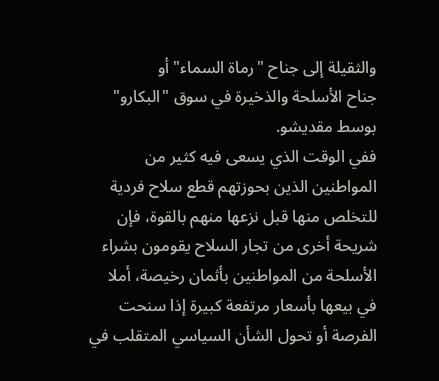والثقيلة إلى جناح "رماة السماء" أو
جناح الأسلحة والذخيرة في سوق "البكارو"
بوسط مقديشو.
ففي الوقت الذي يسعى فيه كثير من
المواطنين الذين بحوزتهم قطع سلاح فردية
للتخلص منها قبل نزعها منهم بالقوة، فإن
شريحة أخرى من تجار السلاح يقومون بشراء
الأسلحة من المواطنين بأثمان رخيصة، أملا
في بيعها بأسعار مرتفعة كبيرة إذا سنحت
الفرصة أو تحول الشأن السياسي المتقلب في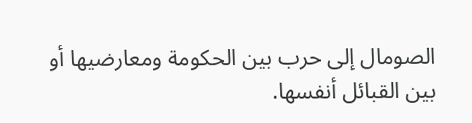الصومال إلى حرب بين الحكومة ومعارضيها أو
بين القبائل أنفسها.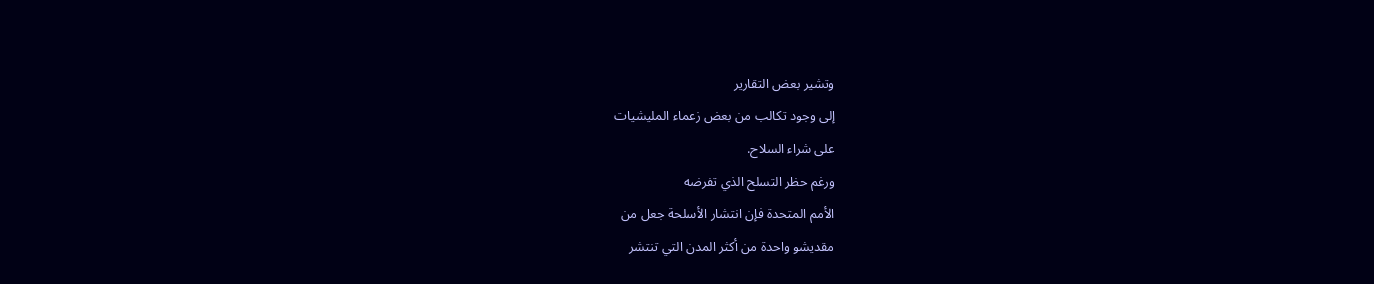وتشير بعض التقارير
إلى وجود تكالب من بعض زعماء المليشيات
على شراء السلاح.
ورغم حظر التسلح الذي تفرضه
الأمم المتحدة فإن انتشار الأسلحة جعل من
مقديشو واحدة من أكثر المدن التي تنتشر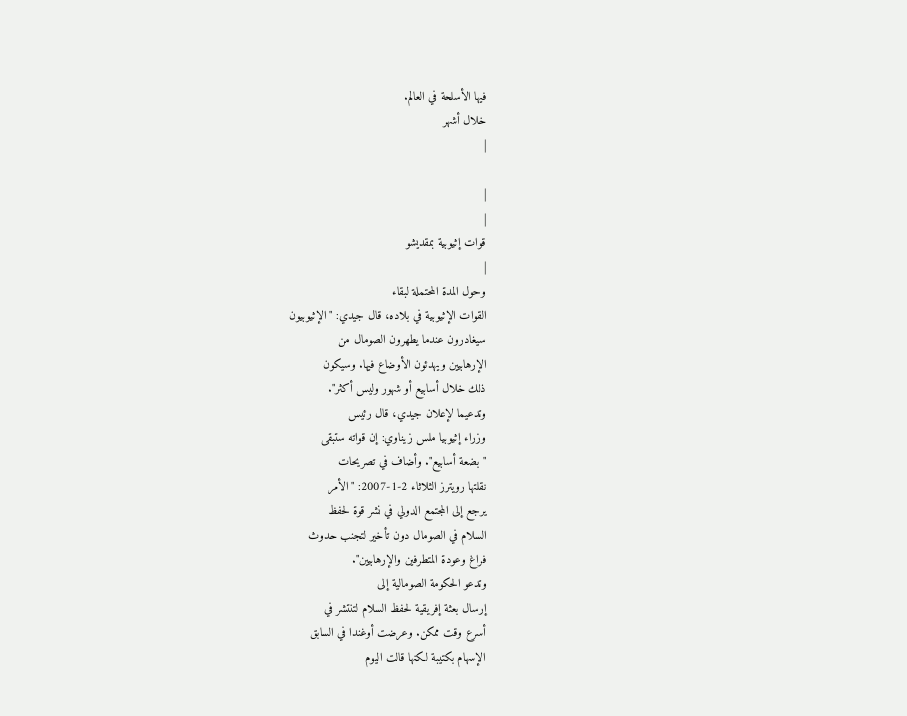فيها الأسلحة في العالم.
خلال أشهر
|

|
|
قوات إثيوبية بمقديشو
|
وحول المدة المحتملة لبقاء
القوات الإثيوبية في بلاده، قال جيدي: "الإثيوبيون
سيغادرون عندما يطهرون الصومال من
الإرهابيين ويهدئون الأوضاع فيها. وسيكون
ذلك خلال أسابيع أو شهور وليس أكثر".
وتدعيما لإعلان جيدي، قال رئيس
وزراء إثيوبيا ملس زيناوي: إن قواته ستبقى
"بضعة أسابيع". وأضاف في تصريحات
نقلتها رويترز الثلاثاء 2-1-2007: "الأمر
يرجع إلى المجتمع الدولي في نشر قوة لحفظ
السلام في الصومال دون تأخير لتجنب حدوث
فراغ وعودة المتطرفين والإرهابيين".
وتدعو الحكومة الصومالية إلى
إرسال بعثة إفريقية لحفظ السلام لتنتشر في
أسرع وقت ممكن. وعرضت أوغندا في السابق
الإسهام بكتيبة لكنها قالت اليوم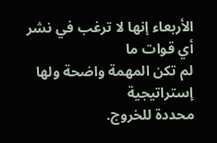الأربعاء إنها لا ترغب في نشر أي قوات ما
لم تكن المهمة واضحة ولها إستراتيجية
محددة للخروج.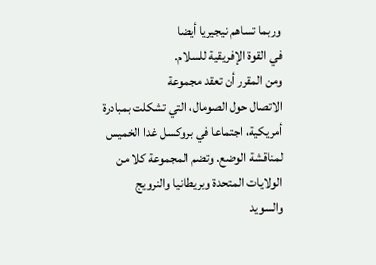وربما تساهم نيجيريا أيضا
في القوة الإفريقية للسلام.
ومن المقرر أن تعقد مجموعة
الاتصال حول الصومال، التي تشكلت بمبادرة
أمريكية، اجتماعا في بروكسل غدا الخميس
لمناقشة الوضع. وتضم المجموعة كلا من
الولايات المتحدة وبريطانيا والنرويج
والسويد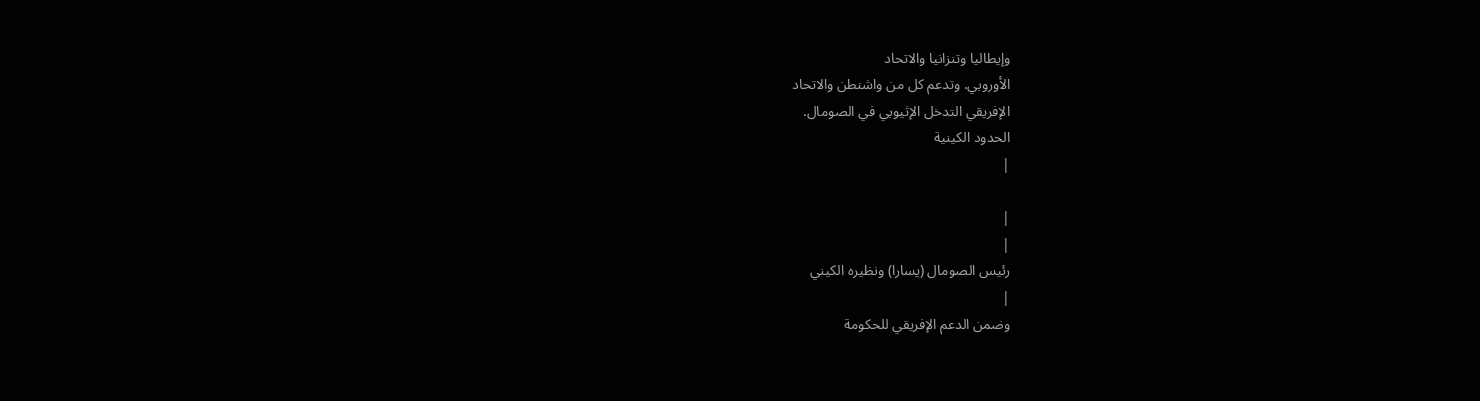وإيطاليا وتنزانيا والاتحاد
الأوروبي. وتدعم كل من واشنطن والاتحاد
الإفريقي التدخل الإثيوبي في الصومال.
الحدود الكينية
|

|
|
رئيس الصومال (يسارا) ونظيره الكيني
|
وضمن الدعم الإفريقي للحكومة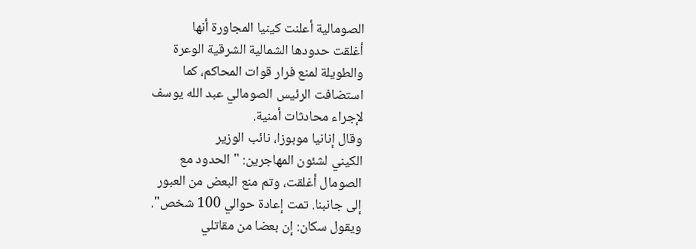الصومالية أعلنت كينيا المجاورة أنها
أغلقت حدودها الشمالية الشرقية الوعرة
والطويلة لمنع فرار قوات المحاكم، كما
استضافت الرئيس الصومالي عبد الله يوسف
لإجراء محادثات أمنية.
وقال إنانيا موبوزا، نائب الوزير
الكيني لشئون المهاجرين: "الحدود مع
الصومال أغلقت، وتم منع البعض من العبور
إلى جانبنا. تمت إعادة حوالي 100 شخص".
ويقول سكان: إن بعضا من مقاتلي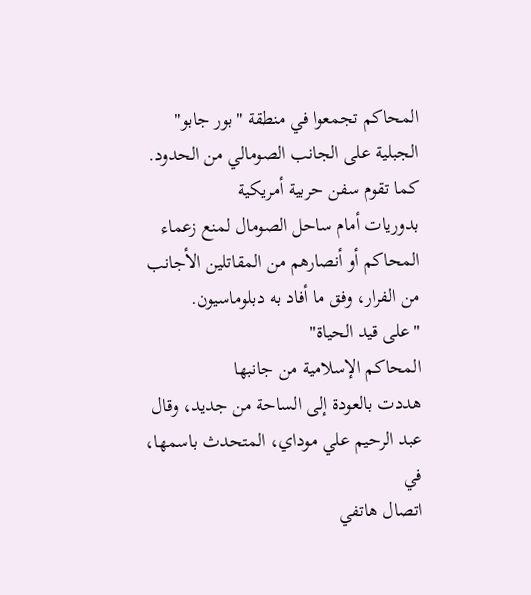المحاكم تجمعوا في منطقة "بور جابو"
الجبلية على الجانب الصومالي من الحدود.
كما تقوم سفن حربية أمريكية
بدوريات أمام ساحل الصومال لمنع زعماء
المحاكم أو أنصارهم من المقاتلين الأجانب
من الفرار، وفق ما أفاد به دبلوماسيون.
"على قيد الحياة"
المحاكم الإسلامية من جانبها
هددت بالعودة إلى الساحة من جديد، وقال
عبد الرحيم علي موداي، المتحدث باسمها، في
اتصال هاتفي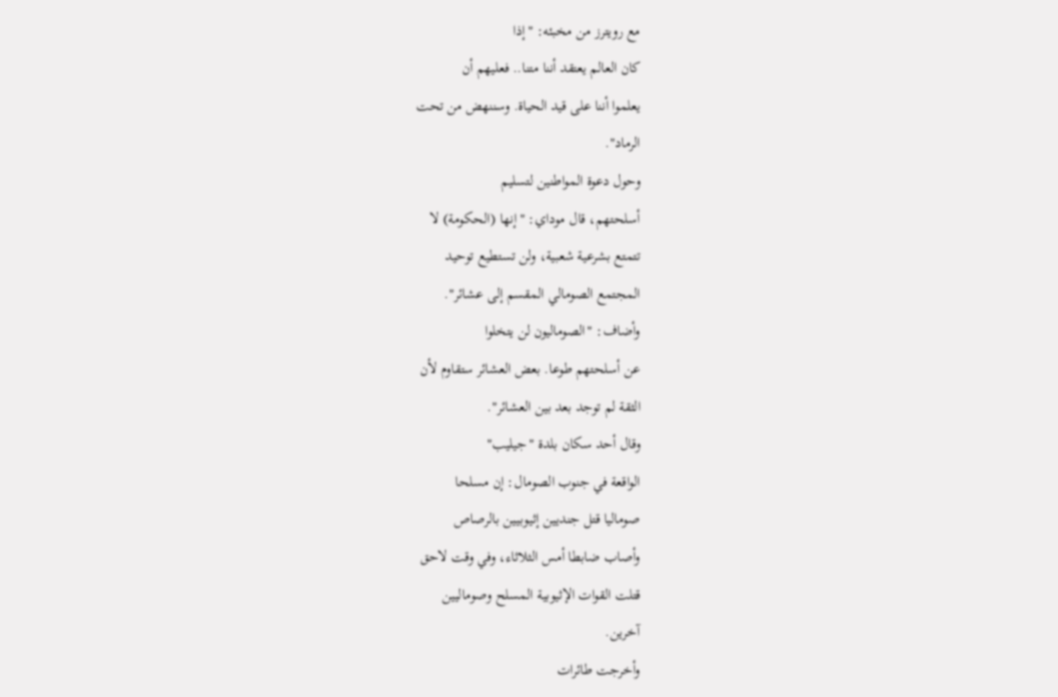مع رويترز من مخبئه: "إذا
كان العالم يعتقد أننا متنا.. فعليهم أن
يعلموا أننا على قيد الحياة. وسننهض من تحت
الرماد".
وحول دعوة المواطنين لتسليم
أسلحتهم، قال موداي: "إنها (الحكومة) لا
تتمتع بشرعية شعبية، ولن تستطيع توحيد
المجتمع الصومالي المقسم إلى عشائر".
وأضاف: "الصوماليون لن يتخلوا
عن أسلحتهم طوعا. بعض العشائر ستقاوم لأن
الثقة لم توجد بعد بين العشائر".
وقال أحد سكان بلدة "جيليب"
الواقعة في جنوب الصومال: إن مسلحا
صوماليا قتل جنديين إثيوبيين بالرصاص
وأصاب ضابطا أمس الثلاثاء، وفي وقت لاحق
قتلت القوات الإثيوبية المسلح وصوماليين
آخرين.
وأخرجت طائرات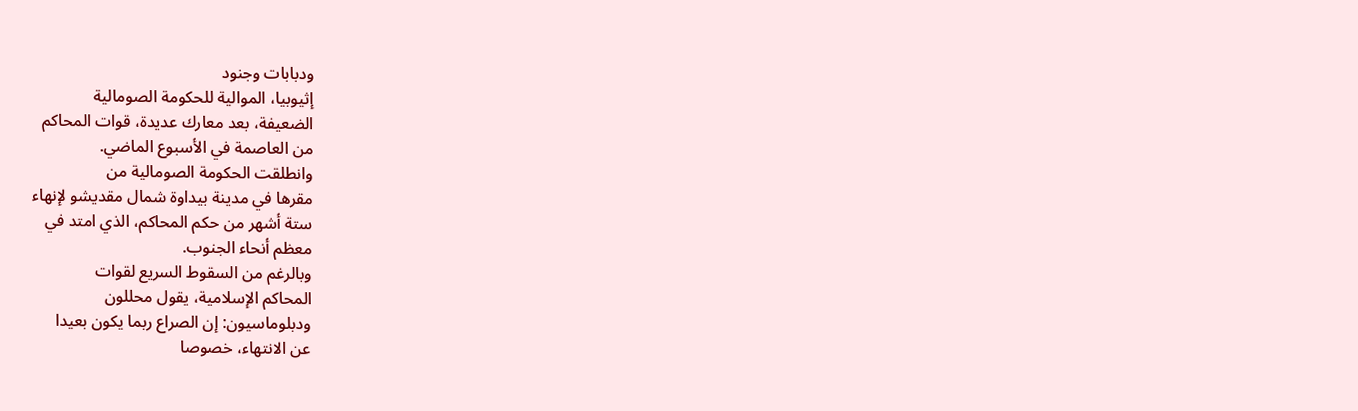ودبابات وجنود
إثيوبيا، الموالية للحكومة الصومالية
الضعيفة، بعد معارك عديدة، قوات المحاكم
من العاصمة في الأسبوع الماضي.
وانطلقت الحكومة الصومالية من
مقرها في مدينة بيداوة شمال مقديشو لإنهاء
ستة أشهر من حكم المحاكم، الذي امتد في
معظم أنحاء الجنوب.
وبالرغم من السقوط السريع لقوات
المحاكم الإسلامية، يقول محللون
ودبلوماسيون: إن الصراع ربما يكون بعيدا
عن الانتهاء، خصوصا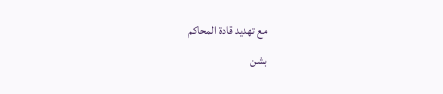مع تهديد قادة المحاكم
بشن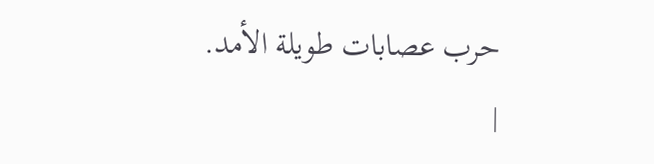حرب عصابات طويلة الأمد.
|